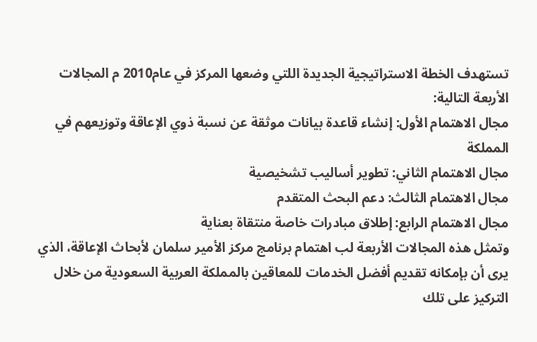تستهدف الخطة الاستراتيجية الجديدة اللتي وضعها المركز في عام2010 م المجالات الأربعة التالية:
مجال الاهتمام الأول: إنشاء قاعدة بيانات موثقة عن نسبة ذوي الإعاقة وتوزيعهم في المملكة
مجال الاهتمام الثاني: تطوير أساليب تشخيصية
مجال الاهتمام الثالث: دعم البحث المتقدم
مجال الاهتمام الرابع: إطلاق مبادرات خاصة منتقاة بعناية
وتمثل هذه المجالات الأربعة لب اهتمام برنامج مركز الأمير سلمان لأبحاث الإعاقة، الذي يرى أن بإمكانه تقديم أفضل الخدمات للمعاقين بالمملكة العربية السعودية من خلال التركيز على تلك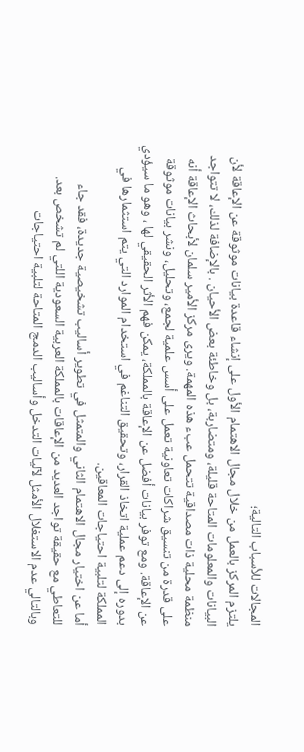المجالات للأسباب التالية؛
يلتزم المركز بالعمل من خلال مجال الاهتمام الأول على إنشاء قاعدة بيانات موثوقة عن الإعاقة لأن البيانات والمعلومات المتاحة قليلة، ومتضاربة، بل وخاطئة بعض الأحيان . بالإضافة لذلك، لا تتواجد منظمة محلية ذات مصداقية تتحمل عبء هذه المهمة. ويرى مركز الأمير سلمان لأبحاث الإعاقة أنه على قدرة من تنسيق شراكات تعاونية تعمل على أسس علمية لجمع، وتحليل، ونشر بيانات موثوقة عن الإعاقة. ومع توفر بيانات أفضل عن الإعاقة بالمملكة، يمكن فهم الأثر الحقيقي لها ، وهو ما سيؤدي بدوره إلى دعم عملية اتخاذ القرار، وتحقيق التناغم في استخدام الموارد التي يتم استثمارها في المملكة لتلبية احتياجات المعاقين.
أما عن اختيار مجال الاهتمام الثاني والمتمثل في تطوير أساليب تشخيصية جديدة، فقد جاء للتعاطي مع حقيقة تواجد العديد من الإعاقات بالمملكة العربية السعودية اللتي لم تشخص بعد. وبالتالي عدم الاستغلال الأمثل لآليات التدخل وأساليب الدمج المتاحة لتلبية احتياجات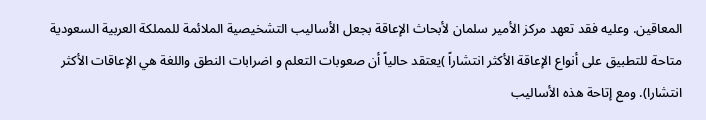المعاقين. وعليه فقد تعهد مركز الأمير سلمان لأبحاث الإعاقة بجعل الأساليب التشخيصية الملائمة للمملكة العربية السعودية متاحة للتطبيق على أنواع الإعاقة الأكثر انتشاراً )يعتقد حالياً أن صعوبات التعلم و اضرابات النطق واللغة هي الإعاقات الأكثر انتشارا). ومع إتاحة هذه الأساليب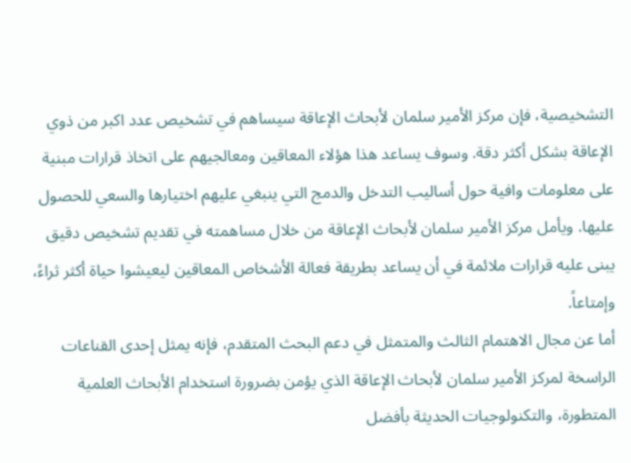التشخيصية، فإن مركز الأمير سلمان لأبحاث الإعاقة سيساهم في تشخيص عدد اكبر من ذوي الإعاقة بشكل أكثر دقة. وسوف يساعد هذا هؤلاء المعاقين ومعالجيهم على اتخاذ قرارات مبنية على معلومات وافية حول أساليب التدخل والدمج التي ينبغي عليهم اختيارها والسعي للحصول عليها. ويأمل مركز الأمير سلمان لأبحاث الإعاقة من خلال مساهمته في تقديم تشخيص دقيق يبنى عليه قرارات ملائمة في أن يساعد بطريقة فعالة الأشخاص المعاقين ليعيشوا حياة أكثر ثراءً، وإمتاعاً.
أما عن مجال الاهتمام الثالث والمتمثل في دعم البحث المتقدم، فإنه يمثل إحدى القناعات الراسخة لمركز الأمير سلمان لأبحاث الإعاقة الذي يؤمن بضرورة استخدام الأبحاث العلمية المتطورة، والتكنولوجيات الحديثة بأفضل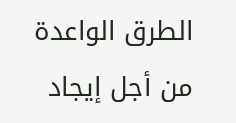الطرق الواعدة من أجل إيجاد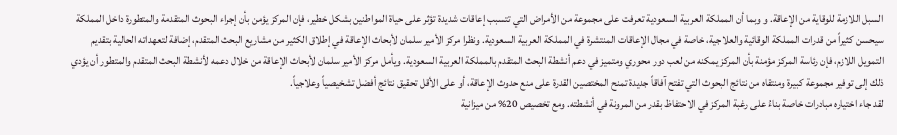السبل اللازمة للوقاية من الإعاقة. و وبما أن المملكة العربية السعودية تعرفت على مجموعة من الأمراض التي تتسبب إعاقات شديدة تؤثر على حياة المواطنين بشكل خطير، فإن المركز يؤمن بأن إجراء البحوث المتقدمة والمتطورة داخل المملكة سيحسن كثيراً من قدرات المملكة الوقائية والعلاجية، خاصة في مجال الإعاقات المنتشرة في المملكة العربية السعودية. ونظرا مركز الأمير سلمان لأبحاث الإعاقة في إطلاق الكثير من مشاريع البحث المتقدم، إضافة لتعهداته الحالية بتقديم التمويل اللازم، فإن رئاسة المركز مؤمنة بأن المركز يمكنه من لعب دور محوري ومتميز في دعم أنشطة البحث المتقدم بالمملكة العربية السعودية. ويأمل مركز الأمير سلمان لأبحاث الإعاقة من خلال دعمه لأنشطة البحث المتقدم والمتطور أن يؤدي ذلك إلى توفير مجموعة كبيرة ومنتقاه من نتائج البحوث التي تفتح آفاقاً جديدة تمنح المختصين القدرة على منع حدوث الإعاقة، أو على الأقل تحقيق نتائج أفضل تشخيصياً وعلاجياً.
لقد جاء اختياره مبادرات خاصة بناءُ على رغبة المركز في الاحتفاظ بقدر من المرونة في أنشطته. ومع تخصيص 20% من ميزانية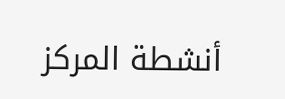أنشطة المركز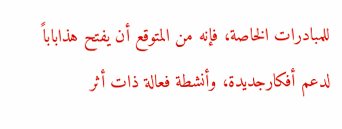للمبادرات الخاصة، فإنه من المتوقع أن يفتح هذاباباً لدعم أفكارجديدة، وأنشطة فعالة ذات أثر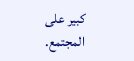كبير على المجتمع.